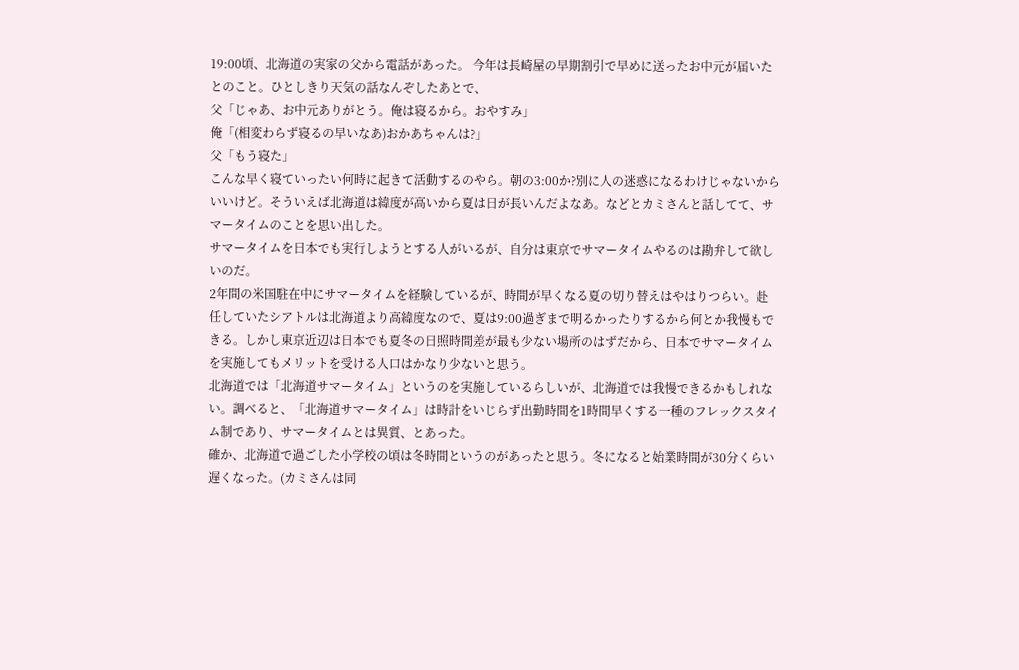19:00頃、北海道の実家の父から電話があった。 今年は長崎屋の早期割引で早めに送ったお中元が届いたとのこと。ひとしきり天気の話なんぞしたあとで、
父「じゃあ、お中元ありがとう。俺は寝るから。おやすみ」
俺「(相変わらず寝るの早いなあ)おかあちゃんは?」
父「もう寝た」
こんな早く寝ていったい何時に起きて活動するのやら。朝の3:00か?別に人の迷惑になるわけじゃないからいいけど。そういえば北海道は緯度が高いから夏は日が長いんだよなあ。などとカミさんと話してて、サマータイムのことを思い出した。
サマータイムを日本でも実行しようとする人がいるが、自分は東京でサマータイムやるのは勘弁して欲しいのだ。
2年間の米国駐在中にサマータイムを経験しているが、時間が早くなる夏の切り替えはやはりつらい。赴任していたシアトルは北海道より高緯度なので、夏は9:00過ぎまで明るかったりするから何とか我慢もできる。しかし東京近辺は日本でも夏冬の日照時間差が最も少ない場所のはずだから、日本でサマータイムを実施してもメリットを受ける人口はかなり少ないと思う。
北海道では「北海道サマータイム」というのを実施しているらしいが、北海道では我慢できるかもしれない。調べると、「北海道サマータイム」は時計をいじらず出勤時間を1時間早くする一種のフレックスタイム制であり、サマータイムとは異質、とあった。
確か、北海道で過ごした小学校の頃は冬時間というのがあったと思う。冬になると始業時間が30分くらい遅くなった。(カミさんは同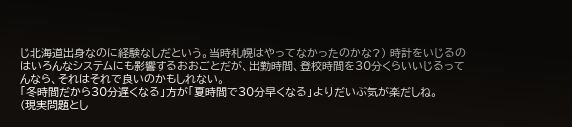じ北海道出身なのに経験なしだという。当時札幌はやってなかったのかな?) 時計をいじるのはいろんなシステムにも影響するおおごとだが、出勤時間、登校時間を30分くらいいじるってんなら、それはそれで良いのかもしれない。
「冬時間だから30分遅くなる」方が「夏時間で30分早くなる」よりだいぶ気が楽だしね。
(現実問題とし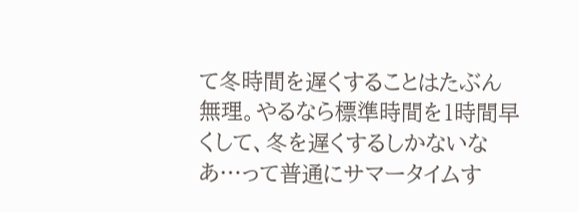て冬時間を遅くすることはたぶん無理。やるなら標準時間を1時間早くして、冬を遅くするしかないなあ…って普通にサマータイムす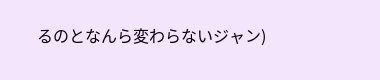るのとなんら変わらないジャン)